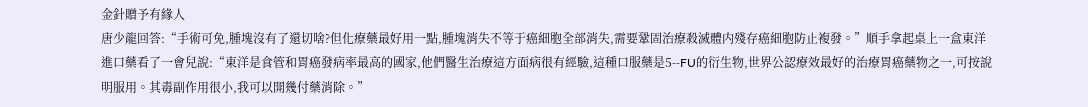金針贈予有緣人
唐少龍回答:“手術可免,腫塊沒有了還切啥?但化療藥最好用一點,腫塊消失不等于癌細胞全部消失,需要鞏固治療殺滅體内殘存癌細胞防止複發。”順手拿起桌上一盒東洋進口藥看了一會兒說:“東洋是食管和胃癌發病率最高的國家,他們醫生治療這方面病很有經驗,這種口服藥是5--FU的衍生物,世界公認療效最好的治療胃癌藥物之一,可按說明服用。其毒副作用很小,我可以開幾付藥消除。”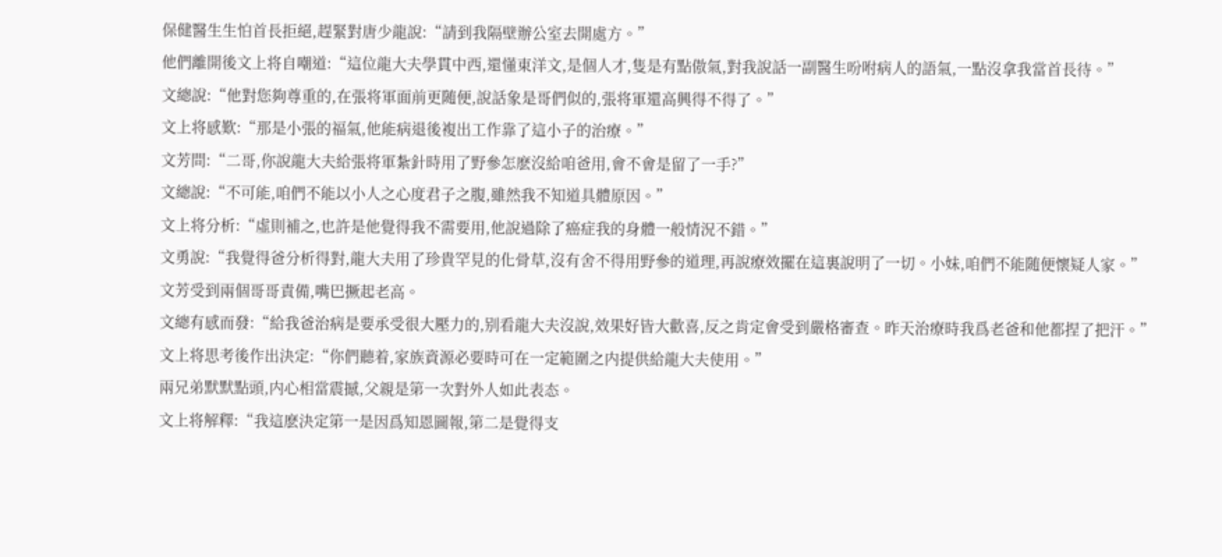保健醫生生怕首長拒絕,趕緊對唐少龍說:“請到我隔壁辦公室去開處方。”
他們離開後文上将自嘲道:“這位龍大夫學貫中西,還懂東洋文,是個人才,隻是有點傲氣,對我說話一副醫生吩咐病人的語氣,一點沒拿我當首長待。”
文總說:“他對您夠尊重的,在張将軍面前更随便,說話象是哥們似的,張将軍還高興得不得了。”
文上将感歎:“那是小張的福氣,他能病退後複出工作靠了這小子的治療。”
文芳問:“二哥,你說龍大夫給張将軍紮針時用了野參怎麽沒給咱爸用,會不會是留了一手?”
文總說:“不可能,咱們不能以小人之心度君子之腹,雖然我不知道具體原因。”
文上将分析:“虛則補之,也許是他覺得我不需要用,他說過除了癌症我的身體一般情況不錯。”
文勇說:“我覺得爸分析得對,龍大夫用了珍貴罕見的化骨草,沒有舍不得用野參的道理,再說療效擺在這裏說明了一切。小妹,咱們不能随便懷疑人家。”
文芳受到兩個哥哥責備,嘴巴撅起老高。
文總有感而發:“給我爸治病是要承受很大壓力的,别看龍大夫沒說,效果好皆大歡喜,反之肯定會受到嚴格審查。昨天治療時我爲老爸和他都捏了把汗。”
文上将思考後作出決定:“你們聽着,家族資源必要時可在一定範圍之内提供給龍大夫使用。”
兩兄弟默默點頭,内心相當震撼,父親是第一次對外人如此表态。
文上将解釋:“我這麽決定第一是因爲知恩圖報,第二是覺得支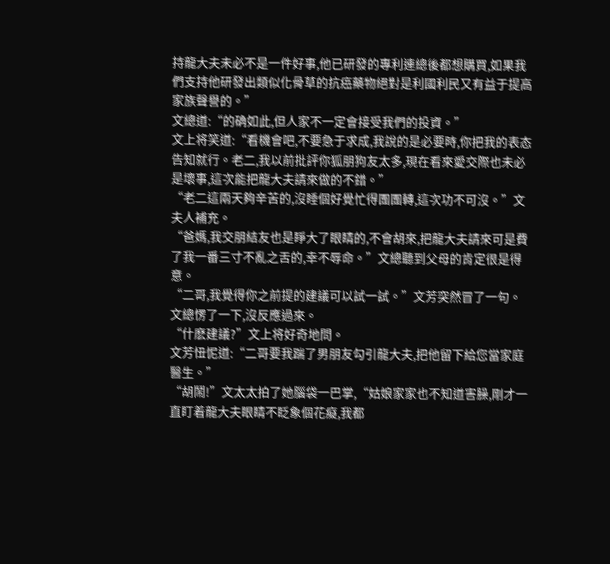持龍大夫未必不是一件好事,他已研發的專利連總後都想購買,如果我們支持他研發出類似化骨草的抗癌藥物絕對是利國利民又有益于提高家族聲譽的。”
文總道:“的确如此,但人家不一定會接受我們的投資。”
文上将笑道:“看機會吧,不要急于求成,我說的是必要時,你把我的表态告知就行。老二,我以前批評你狐朋狗友太多,現在看來愛交際也未必是壞事,這次能把龍大夫請來做的不錯。”
“老二這兩天夠辛苦的,沒睡個好覺忙得團團轉,這次功不可沒。”文夫人補充。
“爸媽,我交朋結友也是睜大了眼睛的,不會胡來,把龍大夫請來可是費了我一番三寸不亂之舌的,幸不辱命。”文總聽到父母的肯定很是得意。
“二哥,我覺得你之前提的建議可以試一試。”文芳突然冒了一句。
文總愣了一下,沒反應過來。
“什麽建議?”文上将好奇地問。
文芳忸怩道:“二哥要我踹了男朋友勾引龍大夫,把他留下給您當家庭醫生。”
“胡鬧!”文太太拍了她腦袋一巴掌,“姑娘家家也不知道害臊,剛才一直盯着龍大夫眼睛不眨象個花癡,我都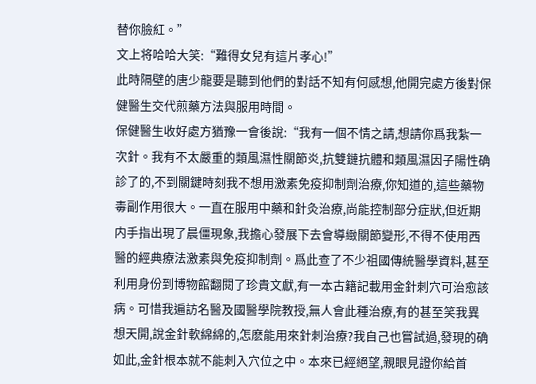替你臉紅。”
文上将哈哈大笑:“難得女兒有這片孝心!”
此時隔壁的唐少龍要是聽到他們的對話不知有何感想,他開完處方後對保健醫生交代煎藥方法與服用時間。
保健醫生收好處方猶豫一會後說:“我有一個不情之請,想請你爲我紮一次針。我有不太嚴重的類風濕性關節炎,抗雙鏈抗體和類風濕因子陽性确診了的,不到關鍵時刻我不想用激素免疫抑制劑治療,你知道的,這些藥物毒副作用很大。一直在服用中藥和針灸治療,尚能控制部分症狀,但近期内手指出現了晨僵現象,我擔心發展下去會導緻關節變形,不得不使用西醫的經典療法激素與免疫抑制劑。爲此查了不少祖國傳統醫學資料,甚至利用身份到博物館翻閱了珍貴文獻,有一本古籍記載用金針刺穴可治愈該病。可惜我遍訪名醫及國醫學院教授,無人會此種治療,有的甚至笑我異想天開,說金針軟綿綿的,怎麽能用來針刺治療?我自己也嘗試過,發現的确如此,金針根本就不能刺入穴位之中。本來已經絕望,親眼見證你給首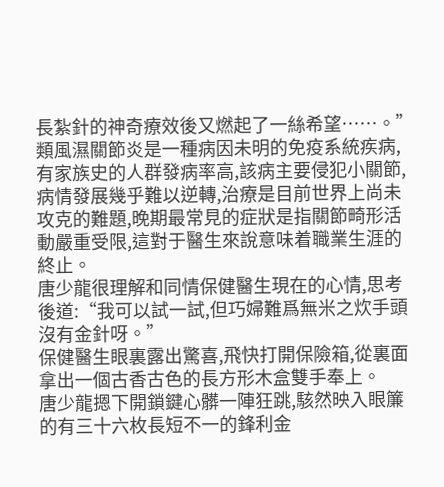長紮針的神奇療效後又燃起了一絲希望……。”
類風濕關節炎是一種病因未明的免疫系統疾病,有家族史的人群發病率高,該病主要侵犯小關節,病情發展幾乎難以逆轉,治療是目前世界上尚未攻克的難題,晚期最常見的症狀是指關節畸形活動嚴重受限,這對于醫生來說意味着職業生涯的終止。
唐少龍很理解和同情保健醫生現在的心情,思考後道:“我可以試一試,但巧婦難爲無米之炊手頭沒有金針呀。”
保健醫生眼裏露出驚喜,飛快打開保險箱,從裏面拿出一個古香古色的長方形木盒雙手奉上。
唐少龍摁下開鎖鍵心髒一陣狂跳,駭然映入眼簾的有三十六枚長短不一的鋒利金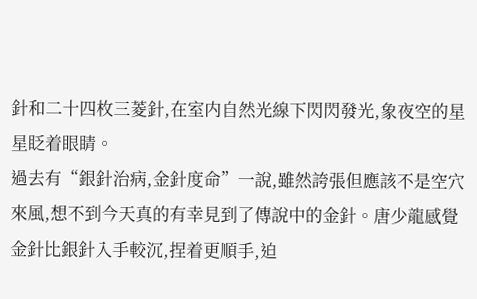針和二十四枚三菱針,在室内自然光線下閃閃發光,象夜空的星星眨着眼睛。
過去有“銀針治病,金針度命”一說,雖然誇張但應該不是空穴來風,想不到今天真的有幸見到了傳說中的金針。唐少龍感覺金針比銀針入手較沉,捏着更順手,迫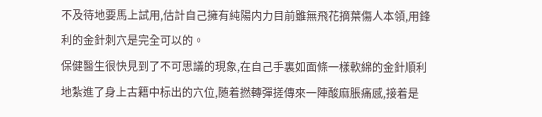不及待地要馬上試用,估計自己擁有純陽内力目前雖無飛花摘葉傷人本領,用鋒利的金針刺穴是完全可以的。
保健醫生很快見到了不可思議的現象,在自己手裏如面條一樣軟綿的金針順利地紮進了身上古籍中标出的穴位,随着撚轉彈搓傳來一陣酸麻脹痛感,接着是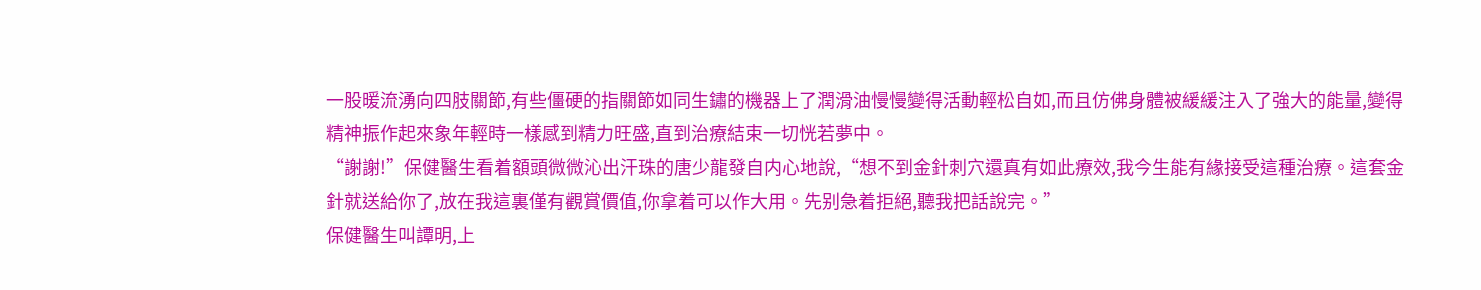一股暖流湧向四肢關節,有些僵硬的指關節如同生鏽的機器上了潤滑油慢慢變得活動輕松自如,而且仿佛身體被緩緩注入了強大的能量,變得精神振作起來象年輕時一樣感到精力旺盛,直到治療結束一切恍若夢中。
“謝謝!”保健醫生看着額頭微微沁出汗珠的唐少龍發自内心地說,“想不到金針刺穴還真有如此療效,我今生能有緣接受這種治療。這套金針就送給你了,放在我這裏僅有觀賞價值,你拿着可以作大用。先别急着拒絕,聽我把話說完。”
保健醫生叫譚明,上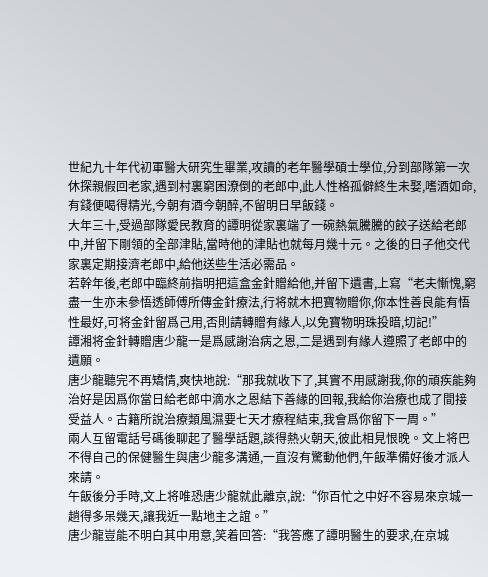世紀九十年代初軍醫大研究生畢業,攻讀的老年醫學碩士學位,分到部隊第一次休探親假回老家,遇到村裏窮困潦倒的老郎中,此人性格孤僻終生未娶,嗜酒如命,有錢便喝得精光,今朝有酒今朝醉,不留明日早飯錢。
大年三十,受過部隊愛民教育的譚明從家裏端了一碗熱氣騰騰的餃子送給老郎中,并留下剛領的全部津貼,當時他的津貼也就每月幾十元。之後的日子他交代家裏定期接濟老郎中,給他送些生活必需品。
若幹年後,老郎中臨終前指明把這盒金針贈給他,并留下遺書,上寫“老夫慚愧,窮盡一生亦未參悟透師傅所傳金針療法,行将就木把寶物贈你,你本性善良能有悟性最好,可将金針留爲己用,否則請轉贈有緣人,以免寶物明珠投暗,切記!”
譚湘将金針轉贈唐少龍一是爲感謝治病之恩,二是遇到有緣人遵照了老郎中的遺願。
唐少龍聽完不再矯情,爽快地說:“那我就收下了,其實不用感謝我,你的頑疾能夠治好是因爲你當日給老郎中滴水之恩結下善緣的回報,我給你治療也成了間接受益人。古籍所說治療類風濕要七天才療程結束,我會爲你留下一周。”
兩人互留電話号碼後聊起了醫學話題,談得熱火朝天,彼此相見恨晚。文上将巴不得自己的保健醫生與唐少龍多溝通,一直沒有驚動他們,午飯準備好後才派人來請。
午飯後分手時,文上将唯恐唐少龍就此離京,說:“你百忙之中好不容易來京城一趟得多呆幾天,讓我近一點地主之誼。”
唐少龍豈能不明白其中用意,笑着回答:“我答應了譚明醫生的要求,在京城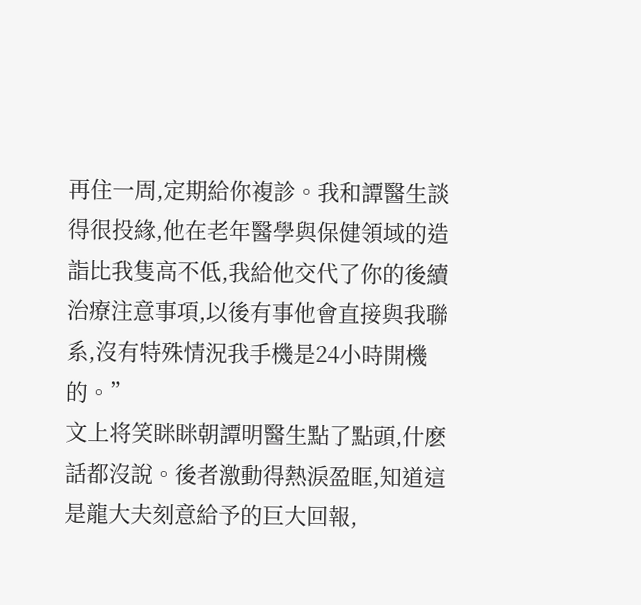再住一周,定期給你複診。我和譚醫生談得很投緣,他在老年醫學與保健領域的造詣比我隻高不低,我給他交代了你的後續治療注意事項,以後有事他會直接與我聯系,沒有特殊情況我手機是24小時開機的。”
文上将笑眯眯朝譚明醫生點了點頭,什麽話都沒說。後者激動得熱淚盈眶,知道這是龍大夫刻意給予的巨大回報,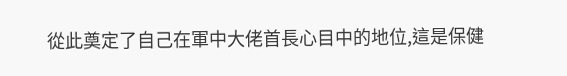從此奠定了自己在軍中大佬首長心目中的地位,這是保健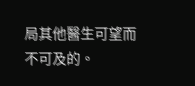局其他醫生可望而不可及的。